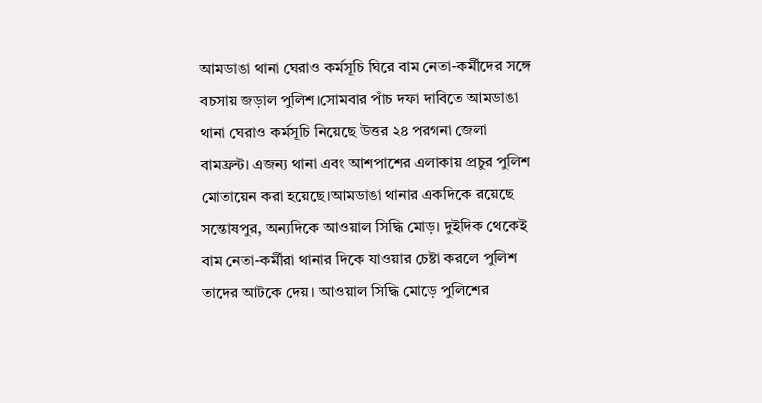আমডাঙা থানা ঘেরাও কর্মসূচি ঘিরে বাম নেতা-কর্মীদের সঙ্গে বচসায় জড়াল পুলিশ।সোমবার পাঁচ দফা দাবিতে আমডাঙা থানা ঘেরাও কর্মসূচি নিয়েছে উত্তর ২৪ পরগনা জেলা বামফ্রন্ট। এজন্য থানা এবং আশপাশের এলাকায় প্রচুর পুলিশ মোতায়েন করা হয়েছে।আমডাঙা থানার একদিকে রয়েছে সন্তোষপুর, অন্যদিকে আওয়াল সিদ্ধি মোড়। দুইদিক থেকেই বাম নেতা-কর্মীরা থানার দিকে যাওয়ার চেষ্টা করলে পুলিশ তাদের আটকে দেয়। আওয়াল সিদ্ধি মোড়ে পুলিশের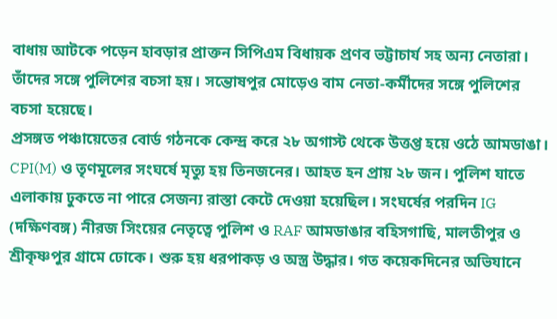বাধায় আটকে পড়েন হাবড়ার প্রাক্তন সিপিএম বিধায়ক প্রণব ভট্টাচার্য সহ অন্য নেতারা। তাঁদের সঙ্গে পুলিশের বচসা হয়। সন্তোষপুর মোড়েও বাম নেতা-কর্মীদের সঙ্গে পুলিশের বচসা হয়েছে।
প্রসঙ্গত পঞ্চায়েতের বোর্ড গঠনকে কেন্দ্র করে ২৮ অগাস্ট থেকে উত্তপ্ত হয়ে ওঠে আমডাঙা। CPI(M) ও তৃণমূলের সংঘর্ষে মৃত্যু হয় তিনজনের। আহত হন প্রায় ২৮ জন। পুলিশ যাতে এলাকায় ঢুকতে না পারে সেজন্য রাস্তা কেটে দেওয়া হয়েছিল। সংঘর্ষের পরদিন IG (দক্ষিণবঙ্গ) নীরজ সিংয়ের নেতৃত্বে পুলিশ ও RAF আমডাঙার বহিসগাছি, মালতীপুর ও শ্রীকৃষ্ণপুর গ্রামে ঢোকে। শুরু হয় ধরপাকড় ও অস্ত্র উদ্ধার। গত কয়েকদিনের অভিযানে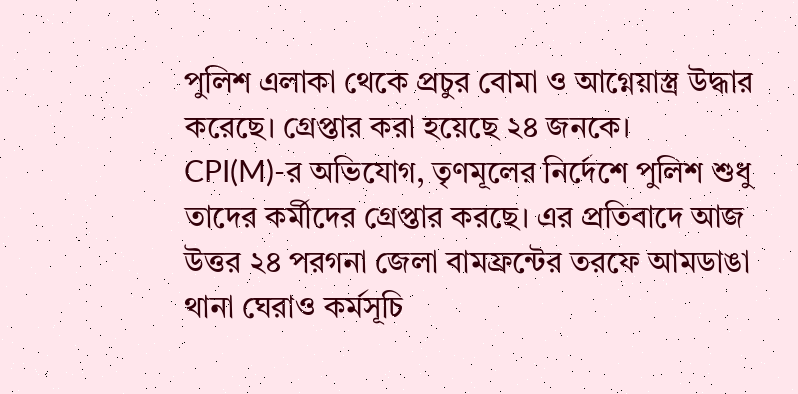পুলিশ এলাকা থেকে প্রচুর বোমা ও আগ্নেয়াস্ত্র উদ্ধার করেছে। গ্রেপ্তার করা হয়েছে ২৪ জনকে।
CPI(M)-র অভিযোগ, তৃণমূলের নির্দেশে পুলিশ শুধু তাদের কর্মীদের গ্রেপ্তার করছে। এর প্রতিবাদে আজ উত্তর ২৪ পরগনা জেলা বামফ্রন্টের তরফে আমডাঙা থানা ঘেরাও কর্মসূচি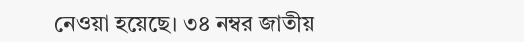নেওয়া হয়েছে। ৩৪ নম্বর জাতীয়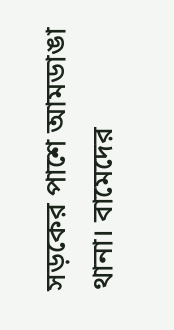সড়কের পাশে আমডাঙা থানা। বামেদের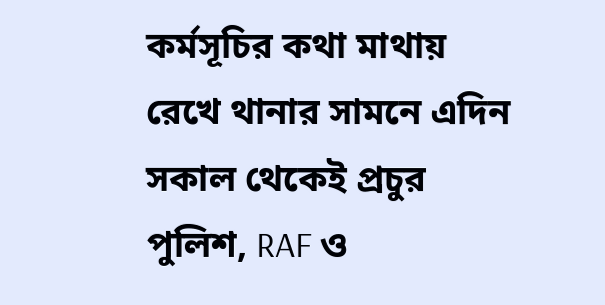কর্মসূচির কথা মাথায় রেখে থানার সামনে এদিন সকাল থেকেই প্রচুর পুলিশ, RAF ও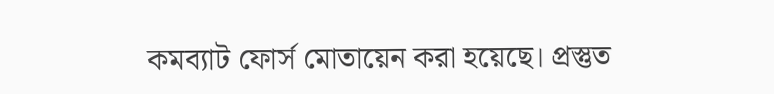কমব্যাট ফোর্স মোতায়েন করা হয়েছে। প্রস্তুত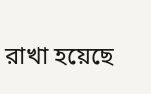রাখা হয়েছে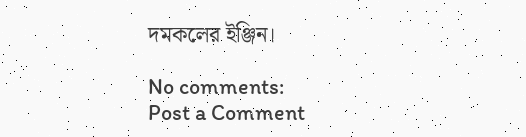দমকলের ইঞ্জিন।

No comments:
Post a Comment